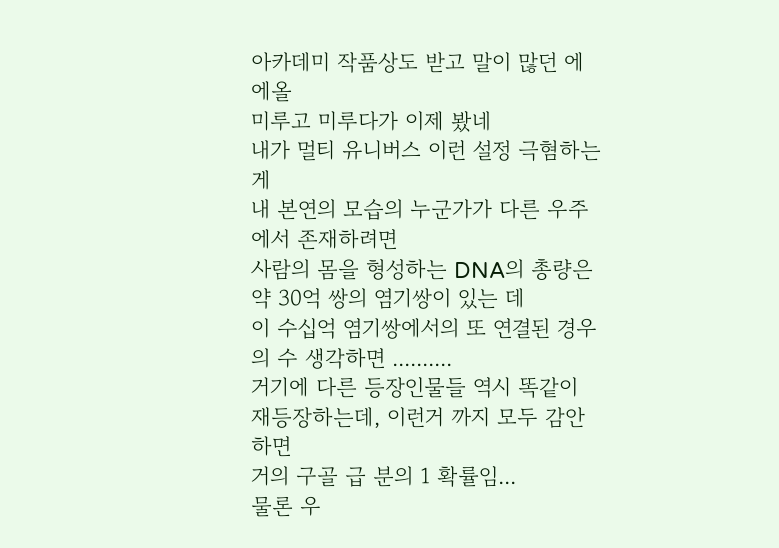아카데미 작품상도 받고 말이 많던 에에올
미루고 미루다가 이제 봤네
내가 멀티 유니버스 이런 설정 극혐하는 게
내 본연의 모습의 누군가가 다른 우주에서 존재하려면
사람의 몸을 형성하는 DNA의 총량은 약 30억 쌍의 염기쌍이 있는 데
이 수십억 염기쌍에서의 또 연결된 경우의 수 생각하면 ..........
거기에 다른 등장인물들 역시 똑같이 재등장하는데, 이런거 까지 모두 감안하면
거의 구골 급 분의 1 확률임...
물론 우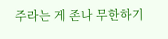주라는 게 존나 무한하기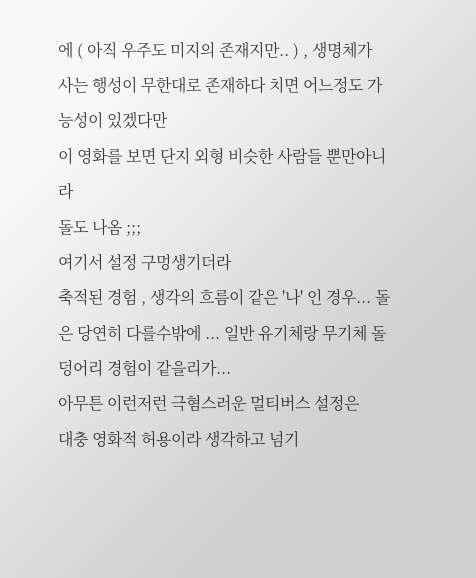에 ( 아직 우주도 미지의 존재지만.. ) , 생명체가 사는 행성이 무한대로 존재하다 치면 어느정도 가능성이 있겠다만
이 영화를 보면 단지 외형 비슷한 사람들 뿐만아니라
돌도 나옴 ;;;
여기서 설정 구멍생기더라
축적된 경험 , 생각의 흐름이 같은 '나' 인 경우... 돌은 당연히 다를수밖에 ... 일반 유기체랑 무기체 돌덩어리 경험이 같을리가...
아무튼 이런저런 극혐스러운 멀티버스 설정은
대충 영화적 허용이라 생각하고 넘기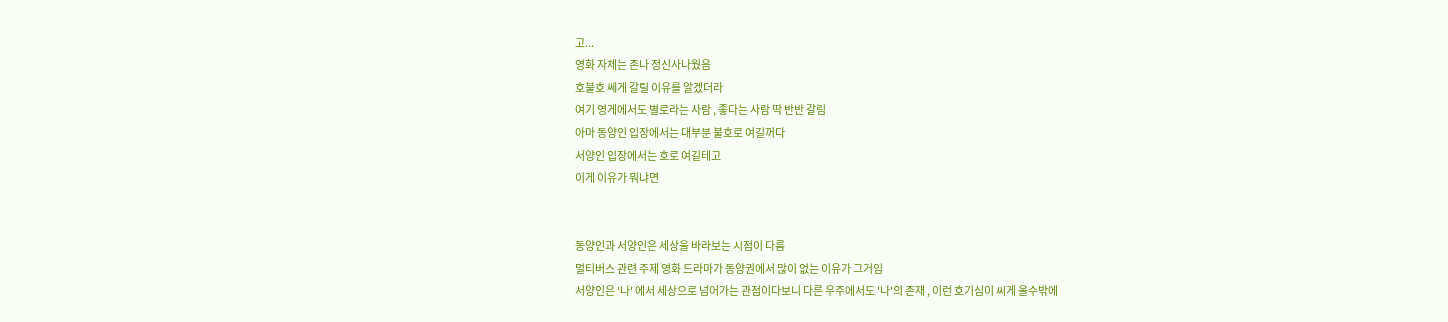고...
영화 자체는 존나 정신사나웠음
호불호 쎄게 갈릴 이유를 알겠더라
여기 영게에서도 별로라는 사람 , 좋다는 사람 딱 반반 갈림
아마 동양인 입장에서는 대부분 불호로 여길꺼다
서양인 입장에서는 호로 여길테고
이게 이유가 뭐냐면


동양인과 서양인은 세상을 바라보는 시점이 다름
멀티버스 관련 주제 영화 드라마가 동양권에서 많이 없는 이유가 그거임
서양인은 '나' 에서 세상으로 넘어가는 관점이다보니 다른 우주에서도 '나'의 존재 , 이런 호기심이 씨게 올수밖에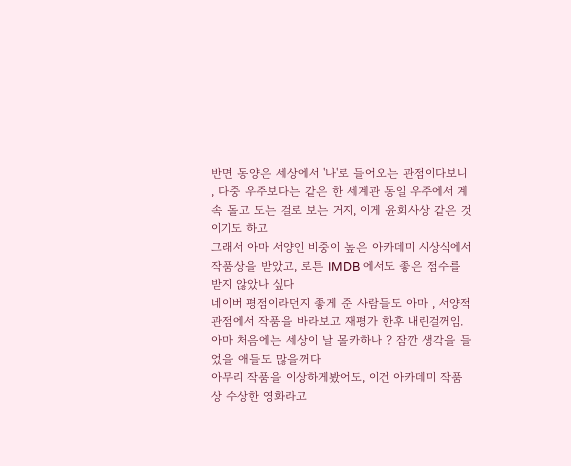반면 동양은 세상에서 '나'로 들어오는 관점이다보니 , 다중 우주보다는 같은 한 세계관 동일 우주에서 계속 돌고 도는 걸로 보는 거지, 이게 윤회사상 같은 것이기도 하고
그래서 아마 서양인 비중이 높은 아카데미 시상식에서 작품상을 받았고, 로튼 IMDB 에서도 좋은 점수를 받지 않았나 싶다
네이버 평점이라던지 좋게 준 사람들도 아마 , 서양적 관점에서 작품을 바라보고 재평가 한후 내린걸꺼임.
아마 처음에는 세상이 날 몰카하나 ? 잠깐 생각을 들었을 애들도 많을꺼다
아무리 작품을 이상하게봤어도, 이건 아카데미 작품상 수상한 영화라고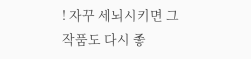! 자꾸 세뇌시키면 그 작품도 다시 좋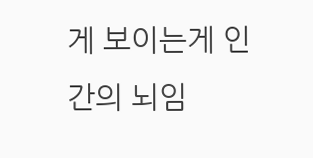게 보이는게 인간의 뇌임